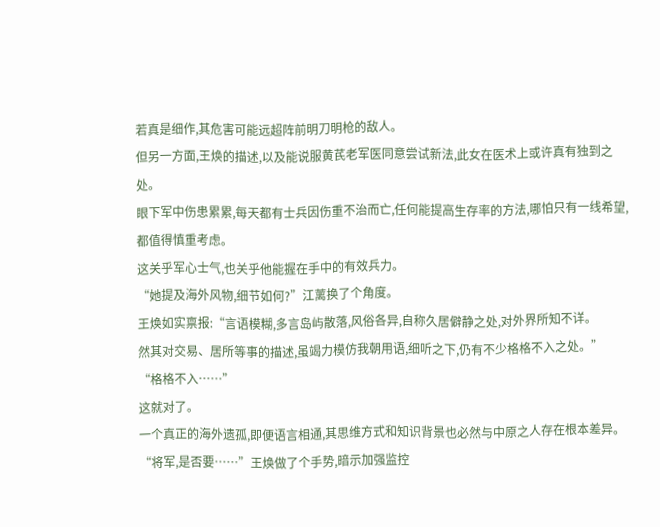若真是细作,其危害可能远超阵前明刀明枪的敌人。
但另一方面,王焕的描述,以及能说服黄芪老军医同意尝试新法,此女在医术上或许真有独到之处。
眼下军中伤患累累,每天都有士兵因伤重不治而亡,任何能提高生存率的方法,哪怕只有一线希望,都值得慎重考虑。
这关乎军心士气,也关乎他能握在手中的有效兵力。
“她提及海外风物,细节如何?”江蓠换了个角度。
王焕如实禀报:“言语模糊,多言岛屿散落,风俗各异,自称久居僻静之处,对外界所知不详。
然其对交易、居所等事的描述,虽竭力模仿我朝用语,细听之下,仍有不少格格不入之处。”
“格格不入……”
这就对了。
一个真正的海外遗孤,即便语言相通,其思维方式和知识背景也必然与中原之人存在根本差异。
“将军,是否要……”王焕做了个手势,暗示加强监控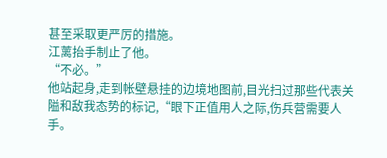甚至采取更严厉的措施。
江蓠抬手制止了他。
“不必。”
他站起身,走到帐壁悬挂的边境地图前,目光扫过那些代表关隘和敌我态势的标记,“眼下正值用人之际,伤兵营需要人手。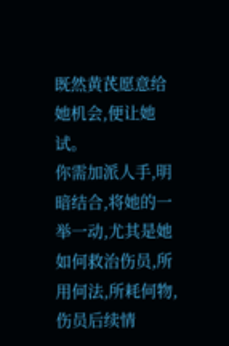既然黄芪愿意给她机会,便让她试。
你需加派人手,明暗结合,将她的一举一动,尤其是她如何救治伤员,所用何法,所耗何物,伤员后续情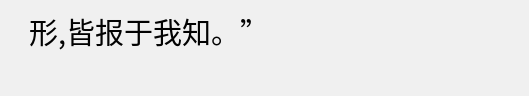形,皆报于我知。”